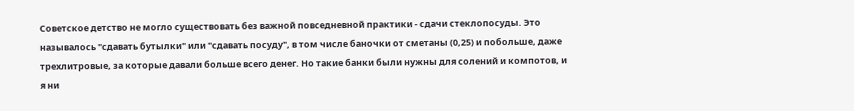Советское детство не могло существовать без важной повседневной практики - сдачи стеклопосуды. Это называлось "сдавать бутылки" или "сдавать посуду", в том числе баночки от сметаны (0,25) и побольше, даже трехлитровые, за которые давали больше всего денег. Но такие банки были нужны для солений и компотов, и я ни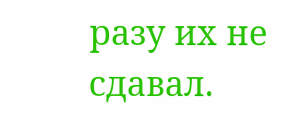разу их не сдавал.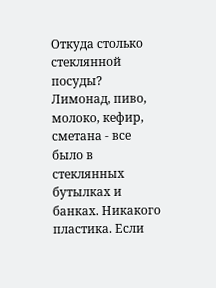Откуда столько стеклянной посуды? Лимонад, пиво, молоко, кефир, сметана - все было в стеклянных бутылках и банках. Никакого пластика. Если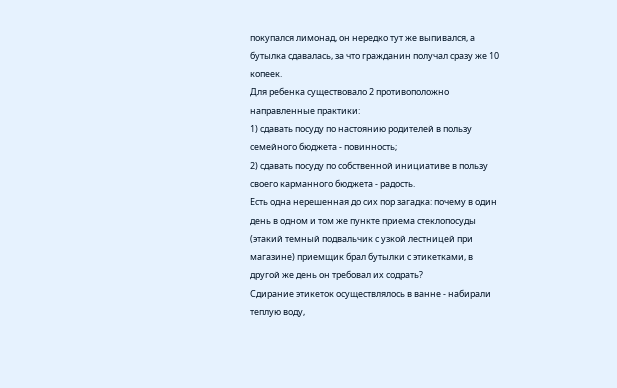покупался лимонад, он нередко тут же выпивался, а бутылка сдавалась, за что гражданин получал сразу же 10 копеек.
Для ребенка существовало 2 противоположно направленные практики:
1) сдавать посуду по настоянию родителей в пользу семейного бюджета - повинность;
2) сдавать посуду по собственной инициативе в пользу своего карманного бюджета - радость.
Есть одна нерешенная до сих пор загадка: почему в один день в одном и том же пункте приема стеклопосуды (этакий темный подвальчик с узкой лестницей при магазине) приемщик брал бутылки с этикетками, в другой же день он требовал их содрать?
Сдирание этикеток осуществлялось в ванне - набирали теплую воду,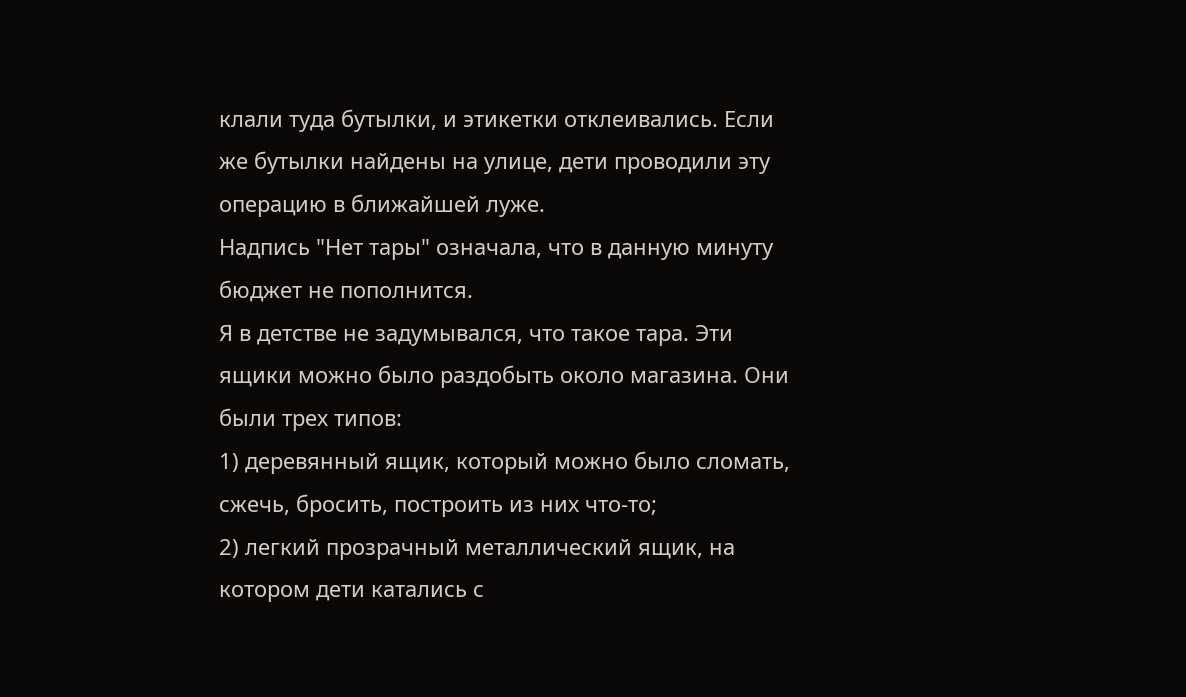клали туда бутылки, и этикетки отклеивались. Если же бутылки найдены на улице, дети проводили эту операцию в ближайшей луже.
Надпись "Нет тары" означала, что в данную минуту бюджет не пополнится.
Я в детстве не задумывался, что такое тара. Эти ящики можно было раздобыть около магазина. Они были трех типов:
1) деревянный ящик, который можно было сломать, сжечь, бросить, построить из них что-то;
2) легкий прозрачный металлический ящик, на котором дети катались с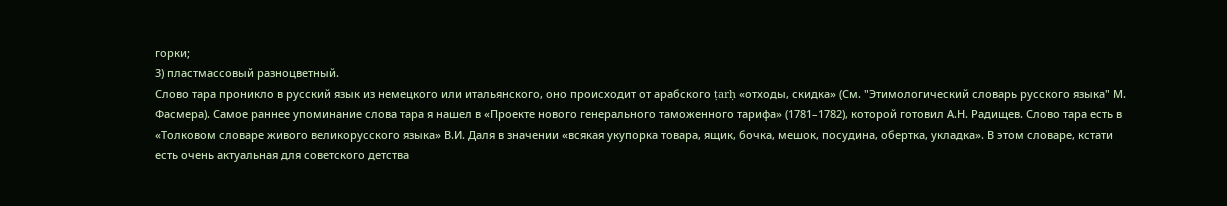горки;
3) пластмассовый разноцветный.
Слово тара проникло в русский язык из немецкого или итальянского, оно происходит от арабского ṭarḥ «отходы, скидка» (См. "Этимологический словарь русского языка" М. Фасмера). Самое раннее упоминание слова тара я нашел в «Проекте нового генерального таможенного тарифа» (1781–1782), которой готовил А.Н. Радищев. Слово тара есть в «Толковом словаре живого великорусского языка» В.И. Даля в значении «всякая укупорка товара, ящик, бочка, мешок, посудина, обертка, укладка». В этом словаре, кстати есть очень актуальная для советского детства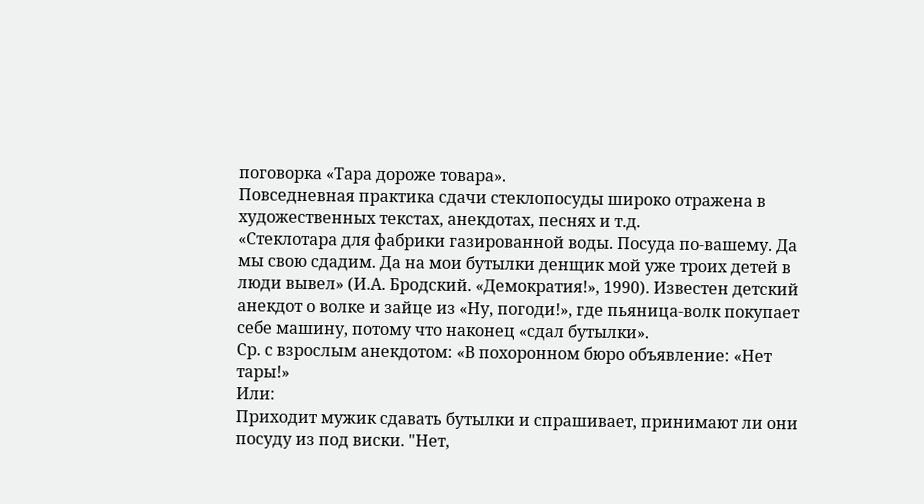поговорка «Тара дороже товара».
Повседневная практика сдачи стеклопосуды широко отражена в художественных текстах, анекдотах, песнях и т.д.
«Стеклотара для фабрики газированной воды. Посуда по-вашему. Да мы свою сдадим. Да на мои бутылки денщик мой уже троих детей в люди вывел» (И.А. Бродский. «Демократия!», 1990). Известен детский анекдот о волке и зайце из «Ну, погоди!», где пьяница-волк покупает себе машину, потому что наконец «сдал бутылки».
Ср. с взрослым анекдотом: «В похоронном бюро объявление: «Нет тары!»
Или:
Приходит мужик сдавать бутылки и спрашивает, принимают ли они посуду из под виски. "Нет,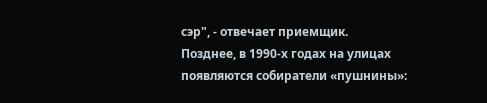сэр", - отвечает приемщик.
Позднее, в 1990-х годах на улицах появляются собиратели «пушнины»: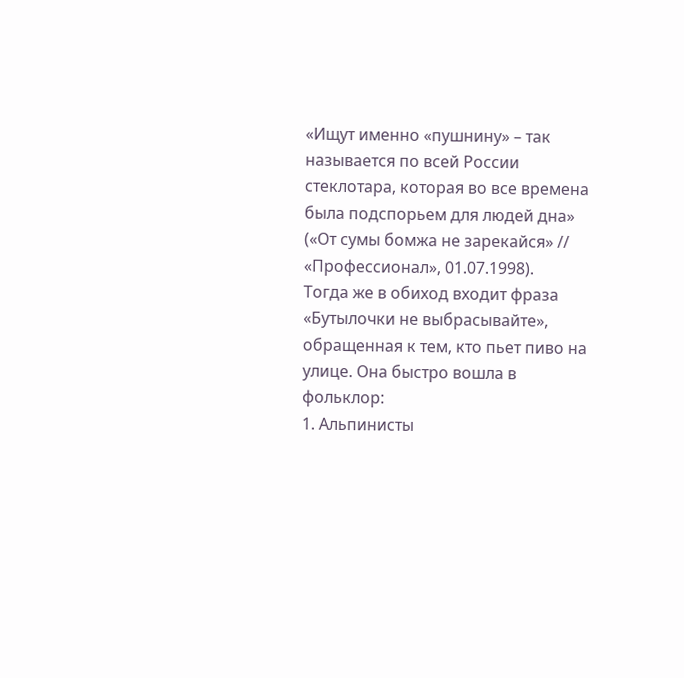«Ищут именно «пушнину» – так называется по всей России стеклотара, которая во все времена была подспорьем для людей дна» («От сумы бомжа не зарекайся» // «Профессионал», 01.07.1998).
Тогда же в обиход входит фраза «Бутылочки не выбрасывайте», обращенная к тем, кто пьет пиво на улице. Она быстро вошла в фольклор:
1. Альпинисты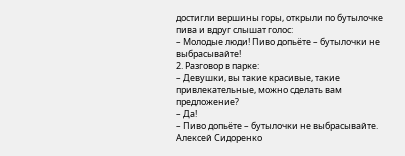достигли вершины горы, открыли по бутылочке пива и вдруг слышат голос:
– Молодые люди! Пиво допьёте – бутылочки не выбрасывайте!
2. Разговор в парке:
– Девушки, вы такие красивые, такие привлекательные, можно сделать вам предложение?
– Да!
– Пиво допьёте – бутылочки не выбрасывайте.
Алексей Сидоренко